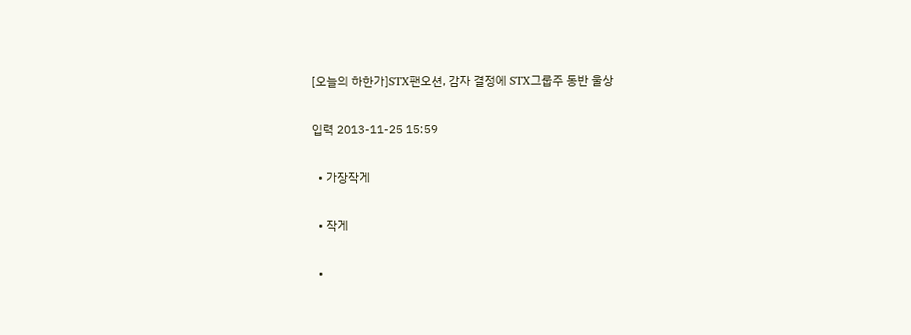[오늘의 하한가]STX팬오션, 감자 결정에 STX그룹주 동반 울상

입력 2013-11-25 15:59

  • 가장작게

  • 작게

  •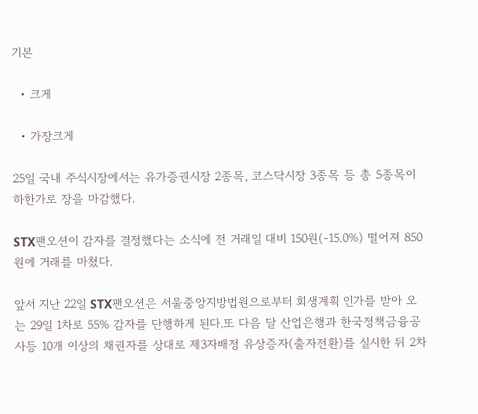기본

  • 크게

  • 가장크게

25일 국내 주식시장에서는 유가증권시장 2종목, 코스닥시장 3종목 등 총 5종목이 하한가로 장을 마감했다.

STX팬오션이 감자를 결정했다는 소식에 전 거래일 대비 150원(-15.0%) 떨어져 850원에 거래를 마쳤다.

앞서 지난 22일 STX팬오션은 서울중앙지방법원으로부터 회생계획 인가를 받아 오는 29일 1차로 55% 감자를 단행하게 된다.또 다음 달 산업은행과 한국정책금융공사등 10개 이상의 채권자를 상대로 제3자배정 유상증자(출자전환)를 실시한 뒤 2차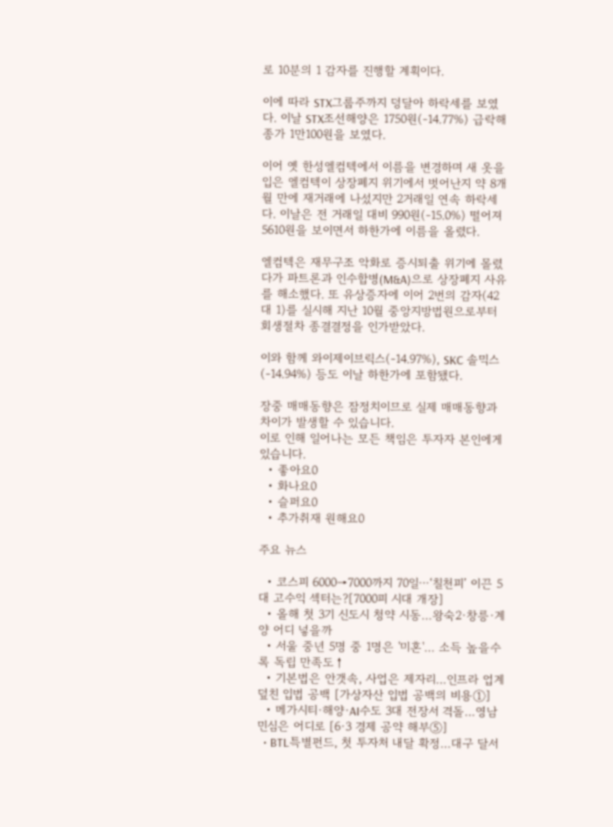로 10분의 1 감자를 진행할 계획이다.

이에 따라 STX그룹주까지 덩달아 하락세를 보였다. 이날 STX조선해양은 1750원(-14.77%) 급락해 종가 1만100원을 보였다.

이어 옛 한성엘컴텍에서 이름을 변경하며 새 옷을 입은 엘컴텍이 상장폐지 위기에서 벗어난지 약 8개월 만에 재거래에 나섰지만 2거래일 연속 하락세다. 이날은 전 거래일 대비 990원(-15.0%) 떨어져 5610원을 보이면서 하한가에 이름을 올렸다.

엘컴텍은 재무구조 악화로 증시퇴출 위기에 몰렸다가 파트론과 인수합병(M&A)으로 상장폐지 사유를 해소했다. 또 유상증자에 이어 2번의 감자(42대 1)를 실시해 지난 10월 중앙지방법원으로부터 회생절차 종결결정을 인가받았다.

이와 함께 와이제이브릭스(-14.97%), SKC 솔믹스(-14.94%) 등도 이날 하한가에 포함됐다.

장중 매매동향은 잠정치이므로 실제 매매동향과 차이가 발생할 수 있습니다.
이로 인해 일어나는 모든 책임은 투자자 본인에게 있습니다.
  • 좋아요0
  • 화나요0
  • 슬퍼요0
  • 추가취재 원해요0

주요 뉴스

  • 코스피 6000→7000까지 70일⋯‘칠천피’ 이끈 5대 고수익 섹터는?[7000피 시대 개장]
  • 올해 첫 3기 신도시 청약 시동…왕숙2·창릉·계양 어디 넣을까
  • 서울 중년 5명 중 1명은 '미혼'… 소득 높을수록 독립 만족도↑
  • 기본법은 안갯속, 사업은 제자리…인프라 업계 덮친 입법 공백 [가상자산 입법 공백의 비용①]
  • 메가시티·해양·AI수도 3대 전장서 격돌…영남 민심은 어디로 [6·3 경제 공약 해부⑤]
  • BTL특별펀드, 첫 투자처 내달 확정…대구 달서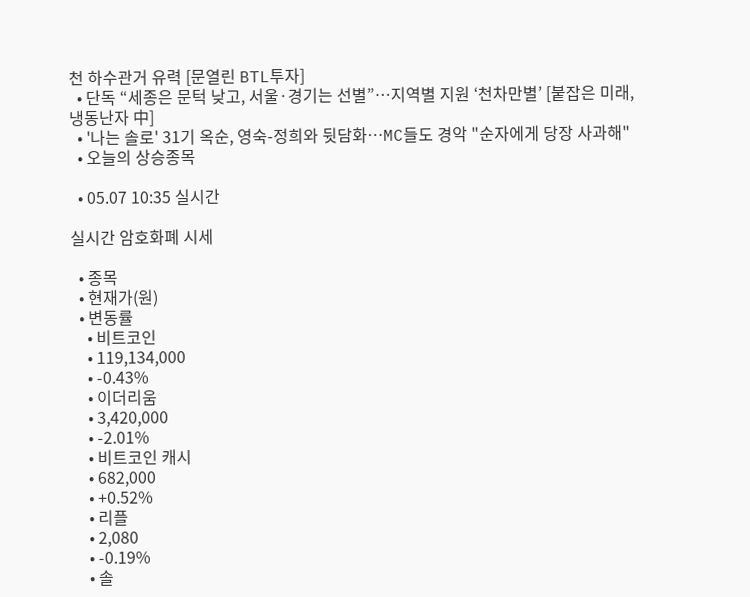천 하수관거 유력 [문열린 BTL투자]
  • 단독 “세종은 문턱 낮고, 서울·경기는 선별”…지역별 지원 ‘천차만별’ [붙잡은 미래, 냉동난자 中]
  • '나는 솔로' 31기 옥순, 영숙-정희와 뒷담화⋯MC들도 경악 "순자에게 당장 사과해"
  • 오늘의 상승종목

  • 05.07 10:35 실시간

실시간 암호화폐 시세

  • 종목
  • 현재가(원)
  • 변동률
    • 비트코인
    • 119,134,000
    • -0.43%
    • 이더리움
    • 3,420,000
    • -2.01%
    • 비트코인 캐시
    • 682,000
    • +0.52%
    • 리플
    • 2,080
    • -0.19%
    • 솔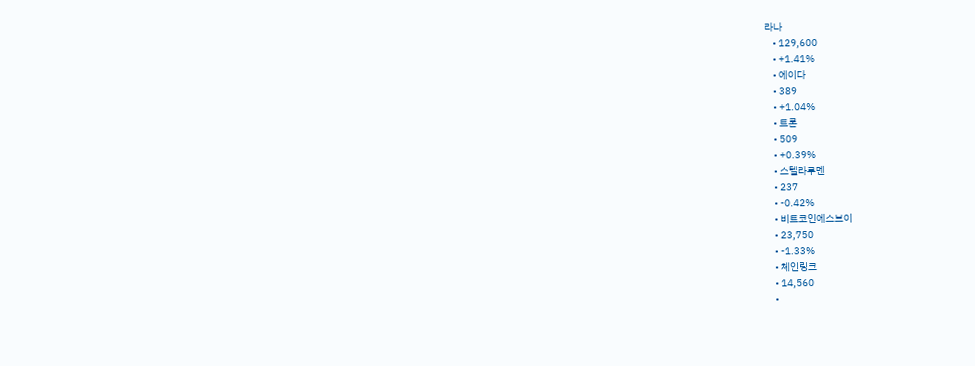라나
    • 129,600
    • +1.41%
    • 에이다
    • 389
    • +1.04%
    • 트론
    • 509
    • +0.39%
    • 스텔라루멘
    • 237
    • -0.42%
    • 비트코인에스브이
    • 23,750
    • -1.33%
    • 체인링크
    • 14,560
    •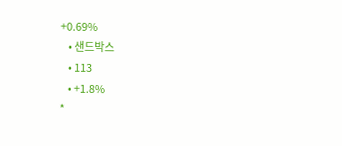+0.69%
    • 샌드박스
    • 113
    • +1.8%
*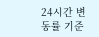24시간 변동률 기준